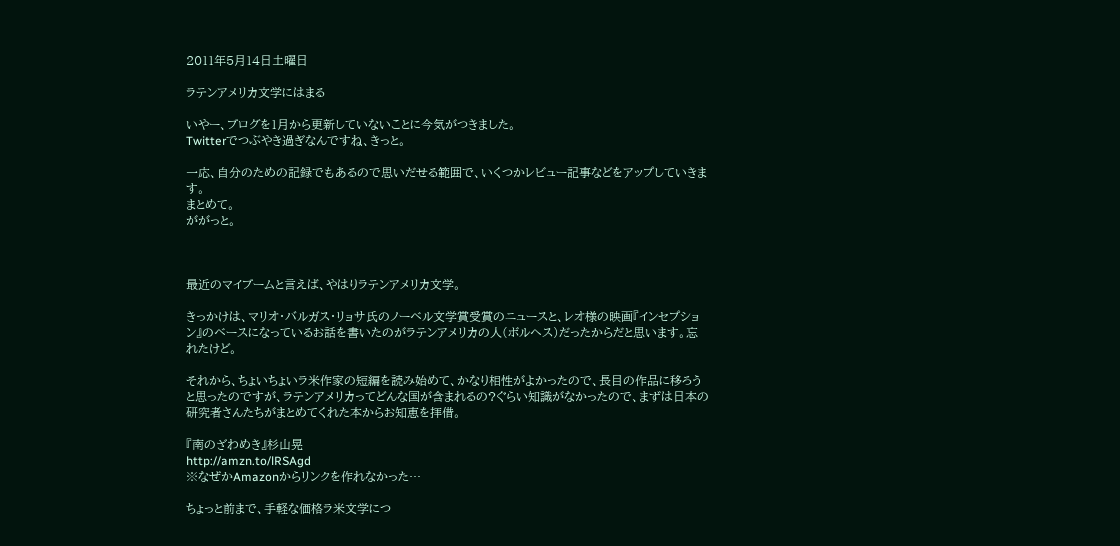2011年5月14日土曜日

ラテンアメリカ文学にはまる

いやー、ブログを1月から更新していないことに今気がつきました。
Twitterでつぶやき過ぎなんですね、きっと。

一応、自分のための記録でもあるので思いだせる範囲で、いくつかレビュー記事などをアップしていきます。
まとめて。
ががっと。



最近のマイブームと言えば、やはりラテンアメリカ文学。

きっかけは、マリオ・バルガス・リョサ氏のノーベル文学賞受賞のニュースと、レオ様の映画『インセプション』のベースになっているお話を書いたのがラテンアメリカの人(ボルヘス)だったからだと思います。忘れたけど。

それから、ちょいちょいラ米作家の短編を読み始めて、かなり相性がよかったので、長目の作品に移ろうと思ったのですが、ラテンアメリカってどんな国が含まれるの?ぐらい知識がなかったので、まずは日本の研究者さんたちがまとめてくれた本からお知恵を拝借。

『南のざわめき』杉山晃
http://amzn.to/lRSAgd
※なぜかAmazonからリンクを作れなかった…

ちょっと前まで、手軽な価格ラ米文学につ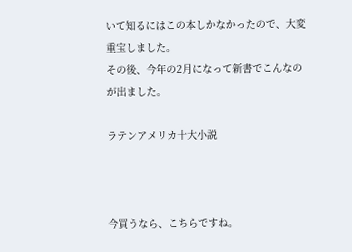いて知るにはこの本しかなかったので、大変重宝しました。
その後、今年の2月になって新書でこんなのが出ました。

ラテンアメリカ十大小説



今買うなら、こちらですね。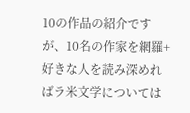10の作品の紹介ですが、10名の作家を網羅+好きな人を読み深めればラ米文学については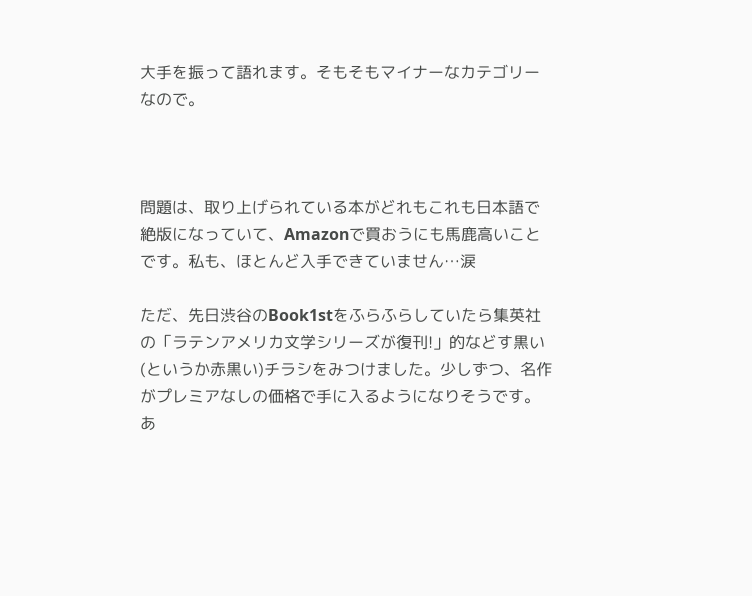大手を振って語れます。そもそもマイナーなカテゴリーなので。



問題は、取り上げられている本がどれもこれも日本語で絶版になっていて、Amazonで買おうにも馬鹿高いことです。私も、ほとんど入手できていません…涙

ただ、先日渋谷のBook1stをふらふらしていたら集英社の「ラテンアメリカ文学シリーズが復刊!」的などす黒い(というか赤黒い)チラシをみつけました。少しずつ、名作がプレミアなしの価格で手に入るようになりそうです。あ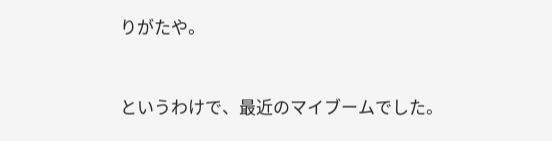りがたや。



というわけで、最近のマイブームでした。